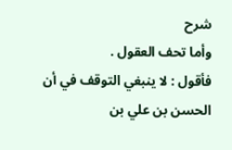شرح
وأما تحف العقول .
فأقول : لا ينبغي التوقف في أن الحسن بن علي بن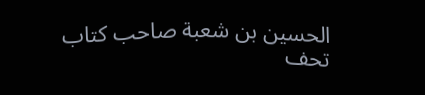الحسين بن شعبة صاحب كتاب تحف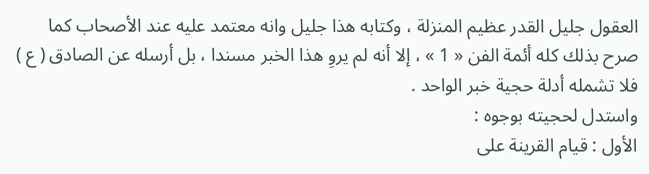العقول جليل القدر عظيم المنزلة ، وكتابه هذا جليل وانه معتمد عليه عند الأصحاب كما صرح بذلك كله أئمة الفن « 1 » ، إلا أنه لم يروِ هذا الخبر مسندا ، بل أرسله عن الصادق ( ع ) فلا تشمله أدلة حجية خبر الواحد .
واستدل لحجيته بوجوه :
الأول : قيام القرينة على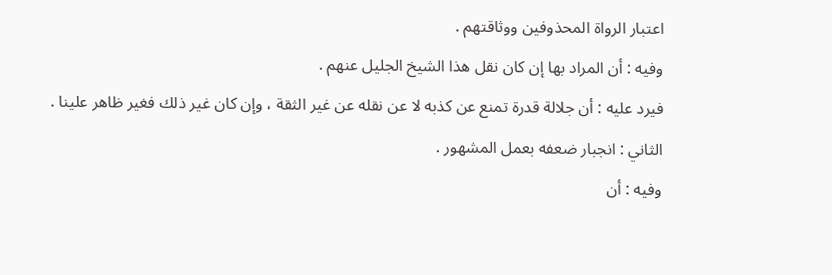اعتبار الرواة المحذوفين ووثاقتهم .
وفيه : أن المراد بها إن كان نقل هذا الشيخ الجليل عنهم .
فيرد عليه : أن جلالة قدرة تمنع عن كذبه لا عن نقله عن غير الثقة ، وإن كان غير ذلك فغير ظاهر علينا .
الثاني : انجبار ضعفه بعمل المشهور .
وفيه : أن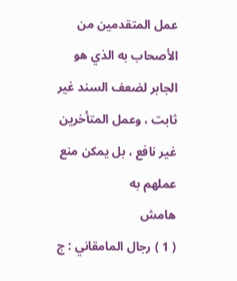عمل المتقدمين من الأصحاب به الذي هو الجابر لضعف السند غير ثابت ، وعمل المتأخرين غير نافع ، بل يمكن منع عملهم به
هامش
( 1 ) رجال المامقاني : ج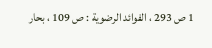1 ص 293 ، الفوائد الرضوية : ص 109 ، بحار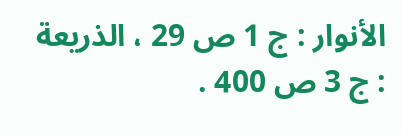الأنوار : ج 1 ص 29 ، الذريعة : ج 3 ص 400 .